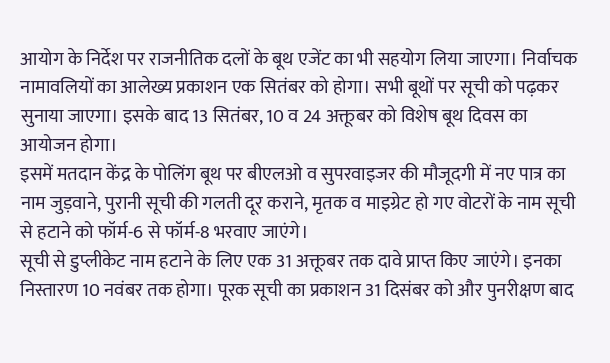आयोग के निर्देश पर राजनीतिक दलों के बूथ एजेंट का भी सहयोग लिया जाएगा। निर्वाचक नामावलियों का आलेख्य प्रकाशन एक सितंबर को होगा। सभी बूथों पर सूची को पढ़कर सुनाया जाएगा। इसके बाद 13 सितंबर, 10 व 24 अक्तूबर को विशेष बूथ दिवस का आयोजन होगा।
इसमें मतदान केंद्र के पोलिंग बूथ पर बीएलओ व सुपरवाइजर की मौजूदगी में नए पात्र का नाम जुड़वाने, पुरानी सूची की गलती दूर कराने, मृतक व माइग्रेट हो गए वोटरों के नाम सूची से हटाने को फॉर्म-6 से फॉर्म-8 भरवाए जाएंगे।
सूची से डुप्लीकेट नाम हटाने के लिए एक 31 अक्तूबर तक दावे प्राप्त किए जाएंगे। इनका निस्तारण 10 नवंबर तक होगा। पूरक सूची का प्रकाशन 31 दिसंबर को और पुनरीक्षण बाद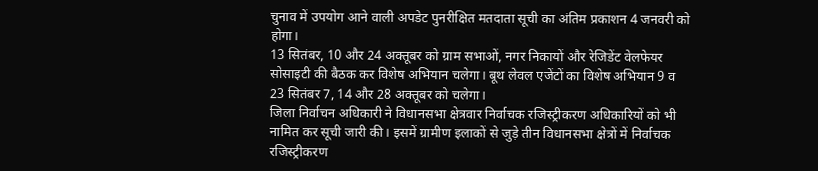चुनाव में उपयोग आने वाली अपडेट पुनरीक्षित मतदाता सूची का अंतिम प्रकाशन 4 जनवरी को होगा।
13 सितंबर, 10 और 24 अक्तूबर को ग्राम सभाओं, नगर निकायों और रेजिडेंट वेलफेयर सोसाइटी की बैठक कर विशेष अभियान चलेगा। बूथ लेवल एजेंटों का विशेष अभियान 9 व 23 सितंबर 7, 14 और 28 अक्तूबर को चलेगा।
जिला निर्वाचन अधिकारी ने विधानसभा क्षेत्रवार निर्वाचक रजिस्ट्रीकरण अधिकारियों को भी नामित कर सूची जारी की। इसमें ग्रामीण इलाकों से जुड़े तीन विधानसभा क्षेत्रों में निर्वाचक रजिस्ट्रीकरण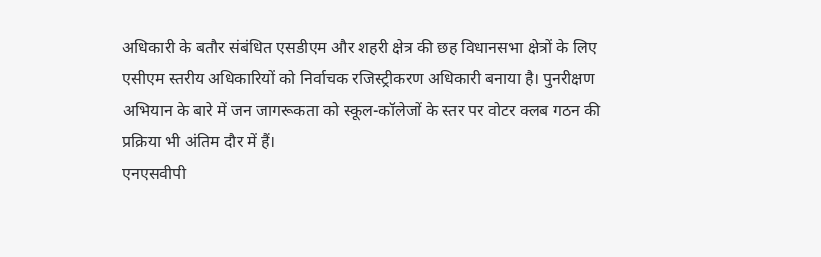अधिकारी के बतौर संबंधित एसडीएम और शहरी क्षेत्र की छह विधानसभा क्षेत्रों के लिए एसीएम स्तरीय अधिकारियों को निर्वाचक रजिस्ट्रीकरण अधिकारी बनाया है। पुनरीक्षण अभियान के बारे में जन जागरूकता को स्कूल-कॉलेजों के स्तर पर वोटर क्लब गठन की प्रक्रिया भी अंतिम दौर में हैं।
एनएसवीपी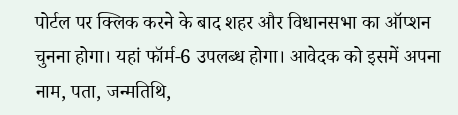पोर्टल पर क्लिक करने के बाद शहर और विधानसभा का ऑप्शन चुनना होगा। यहां फॉर्म-6 उपलब्ध होगा। आवेदक को इसमें अपना नाम, पता, जन्मतिथि,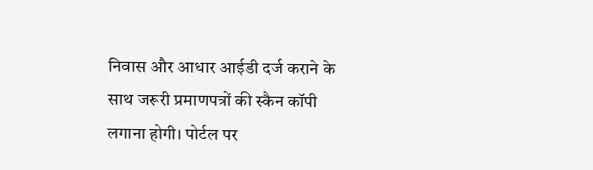निवास और आधार आईडी दर्ज कराने के साथ जरूरी प्रमाणपत्रों की स्कैन कॉपी लगाना होगी। पोर्टल पर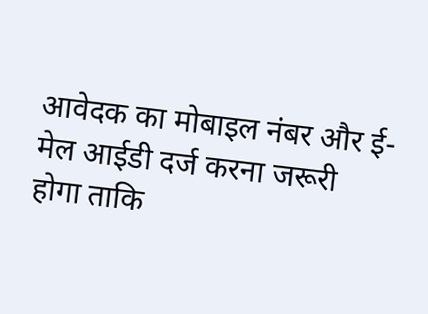आवेदक का मोबाइल नंबर और ई-मेल आईडी दर्ज करना जरूरी होगा ताकि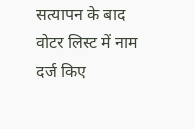सत्यापन के बाद वोटर लिस्ट में नाम दर्ज किए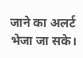जाने का अलर्ट भेजा जा सके।